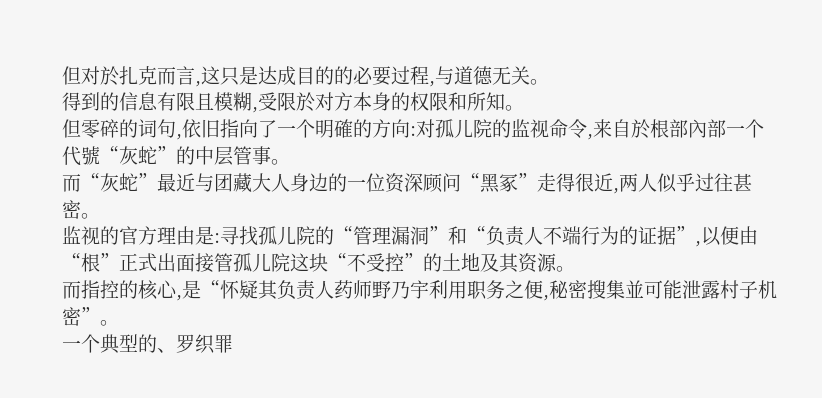但对於扎克而言,这只是达成目的的必要过程,与道德无关。
得到的信息有限且模糊,受限於对方本身的权限和所知。
但零碎的词句,依旧指向了一个明確的方向:对孤儿院的监视命令,来自於根部內部一个代號“灰蛇”的中层管事。
而“灰蛇”最近与团藏大人身边的一位资深顾问“黑冢”走得很近,两人似乎过往甚密。
监视的官方理由是:寻找孤儿院的“管理漏洞”和“负责人不端行为的证据”,以便由“根”正式出面接管孤儿院这块“不受控”的土地及其资源。
而指控的核心,是“怀疑其负责人药师野乃宇利用职务之便,秘密搜集並可能泄露村子机密”。
一个典型的、罗织罪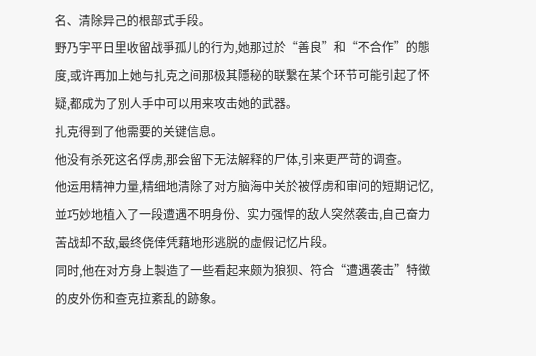名、清除异己的根部式手段。
野乃宇平日里收留战爭孤儿的行为,她那过於“善良”和“不合作”的態度,或许再加上她与扎克之间那极其隱秘的联繫在某个环节可能引起了怀疑,都成为了別人手中可以用来攻击她的武器。
扎克得到了他需要的关键信息。
他没有杀死这名俘虏,那会留下无法解释的尸体,引来更严苛的调查。
他运用精神力量,精细地清除了对方脑海中关於被俘虏和审问的短期记忆,並巧妙地植入了一段遭遇不明身份、实力强悍的敌人突然袭击,自己奋力苦战却不敌,最终侥倖凭藉地形逃脱的虚假记忆片段。
同时,他在对方身上製造了一些看起来颇为狼狈、符合“遭遇袭击”特徵的皮外伤和查克拉紊乱的跡象。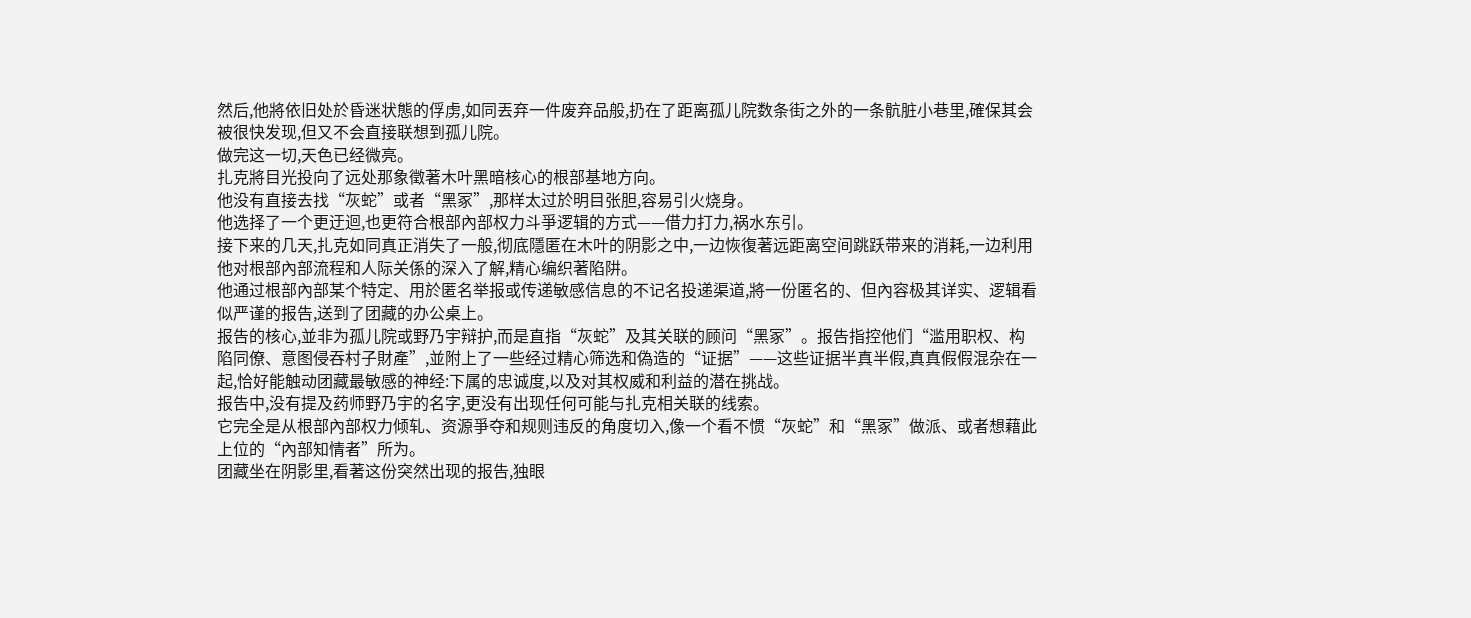然后,他將依旧处於昏迷状態的俘虏,如同丟弃一件废弃品般,扔在了距离孤儿院数条街之外的一条骯脏小巷里,確保其会被很快发现,但又不会直接联想到孤儿院。
做完这一切,天色已经微亮。
扎克將目光投向了远处那象徵著木叶黑暗核心的根部基地方向。
他没有直接去找“灰蛇”或者“黑冢”,那样太过於明目张胆,容易引火烧身。
他选择了一个更迂迴,也更符合根部內部权力斗爭逻辑的方式——借力打力,祸水东引。
接下来的几天,扎克如同真正消失了一般,彻底隱匿在木叶的阴影之中,一边恢復著远距离空间跳跃带来的消耗,一边利用他对根部內部流程和人际关係的深入了解,精心编织著陷阱。
他通过根部內部某个特定、用於匿名举报或传递敏感信息的不记名投递渠道,將一份匿名的、但內容极其详实、逻辑看似严谨的报告,送到了团藏的办公桌上。
报告的核心,並非为孤儿院或野乃宇辩护,而是直指“灰蛇”及其关联的顾问“黑冢”。报告指控他们“滥用职权、构陷同僚、意图侵吞村子財產”,並附上了一些经过精心筛选和偽造的“证据”——这些证据半真半假,真真假假混杂在一起,恰好能触动团藏最敏感的神经:下属的忠诚度,以及对其权威和利益的潜在挑战。
报告中,没有提及药师野乃宇的名字,更没有出现任何可能与扎克相关联的线索。
它完全是从根部內部权力倾轧、资源爭夺和规则违反的角度切入,像一个看不惯“灰蛇”和“黑冢”做派、或者想藉此上位的“內部知情者”所为。
团藏坐在阴影里,看著这份突然出现的报告,独眼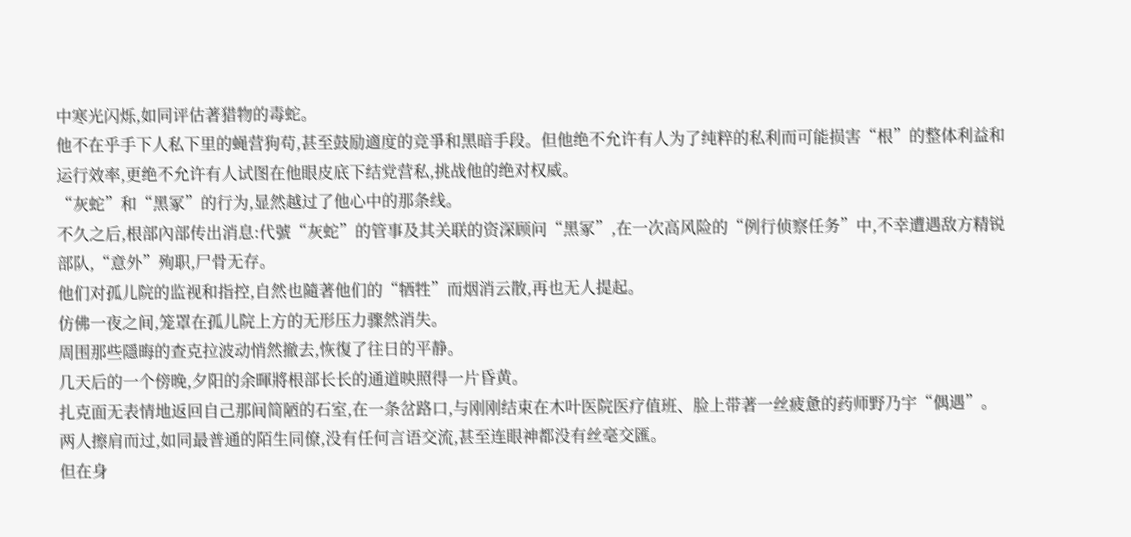中寒光闪烁,如同评估著猎物的毒蛇。
他不在乎手下人私下里的蝇营狗苟,甚至鼓励適度的竞爭和黑暗手段。但他绝不允许有人为了纯粹的私利而可能损害“根”的整体利益和运行效率,更绝不允许有人试图在他眼皮底下结党营私,挑战他的绝对权威。
“灰蛇”和“黑冢”的行为,显然越过了他心中的那条线。
不久之后,根部內部传出消息:代號“灰蛇”的管事及其关联的资深顾问“黑冢”,在一次高风险的“例行侦察任务”中,不幸遭遇敌方精锐部队,“意外”殉职,尸骨无存。
他们对孤儿院的监视和指控,自然也隨著他们的“牺牲”而烟消云散,再也无人提起。
仿佛一夜之间,笼罩在孤儿院上方的无形压力骤然消失。
周围那些隱晦的查克拉波动悄然撤去,恢復了往日的平静。
几天后的一个傍晚,夕阳的余暉將根部长长的通道映照得一片昏黄。
扎克面无表情地返回自己那间简陋的石室,在一条岔路口,与刚刚结束在木叶医院医疗值班、脸上带著一丝疲惫的药师野乃宇“偶遇”。
两人擦肩而过,如同最普通的陌生同僚,没有任何言语交流,甚至连眼神都没有丝毫交匯。
但在身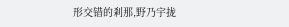形交错的剎那,野乃宇拢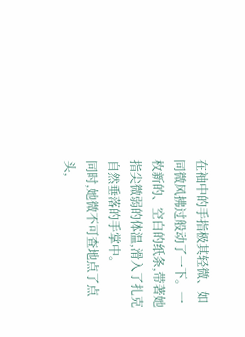在袖中的手指极其轻微、如同微风拂过般动了一下。一枚新的、空白的纸条,带著她指尖微弱的体温,滑入了扎克自然垂落的手掌中。
同时,她微不可查地点了点头,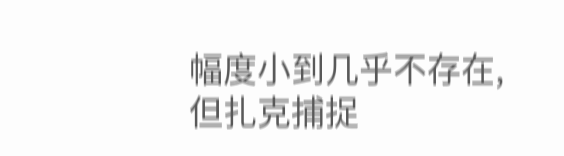幅度小到几乎不存在,但扎克捕捉